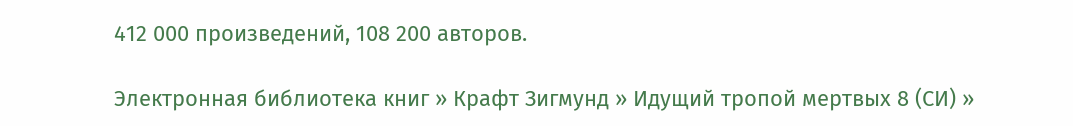412 000 произведений, 108 200 авторов.

Электронная библиотека книг » Крафт Зигмунд » Идущий тропой мертвых 8 (СИ) »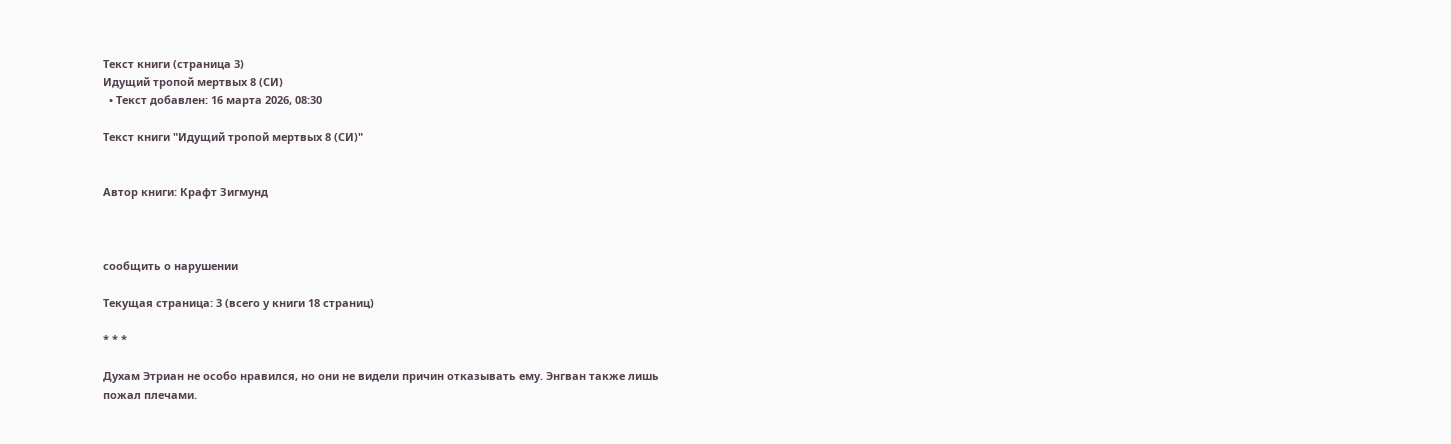Текст книги (страница 3)
Идущий тропой мертвых 8 (СИ)
  • Текст добавлен: 16 марта 2026, 08:30

Текст книги "Идущий тропой мертвых 8 (СИ)"


Автор книги: Крафт Зигмунд



сообщить о нарушении

Текущая страница: 3 (всего у книги 18 страниц)

* * *

Духам Этриан не особо нравился, но они не видели причин отказывать ему. Энгван также лишь пожал плечами.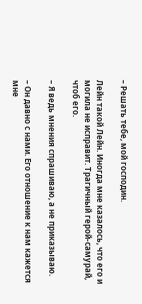– Решать тебе, мой господин.

Лейн такой Лейн. Иногда мне казалось, что его и могила не исправит. Трагичный герой-самурай, чтоб его.

– Я ведь мнения спрашиваю, а не приказываю.

– Он давно с нами. Его отношение к нам кажется мне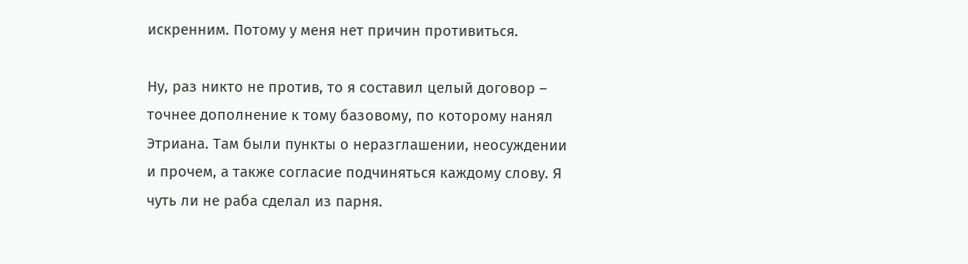искренним. Потому у меня нет причин противиться.

Ну, раз никто не против, то я составил целый договор – точнее дополнение к тому базовому, по которому нанял Этриана. Там были пункты о неразглашении, неосуждении и прочем, а также согласие подчиняться каждому слову. Я чуть ли не раба сделал из парня.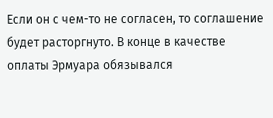Если он с чем-то не согласен, то соглашение будет расторгнуто. В конце в качестве оплаты Эрмуара обязывался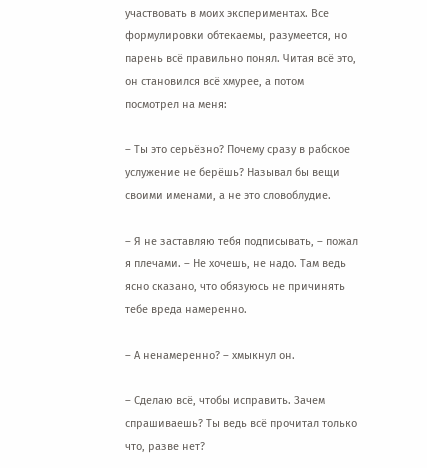участвовать в моих экспериментах. Все формулировки обтекаемы, разумеется, но парень всё правильно понял. Читая всё это, он становился всё хмурее, а потом посмотрел на меня:

– Ты это серьёзно? Почему сразу в рабское услужение не берёшь? Называл бы вещи своими именами, а не это словоблудие.

– Я не заставляю тебя подписывать, – пожал я плечами. – Не хочешь, не надо. Там ведь ясно сказано, что обязуюсь не причинять тебе вреда намеренно.

– А ненамеренно? – хмыкнул он.

– Сделаю всё, чтобы исправить. Зачем спрашиваешь? Ты ведь всё прочитал только что, разве нет?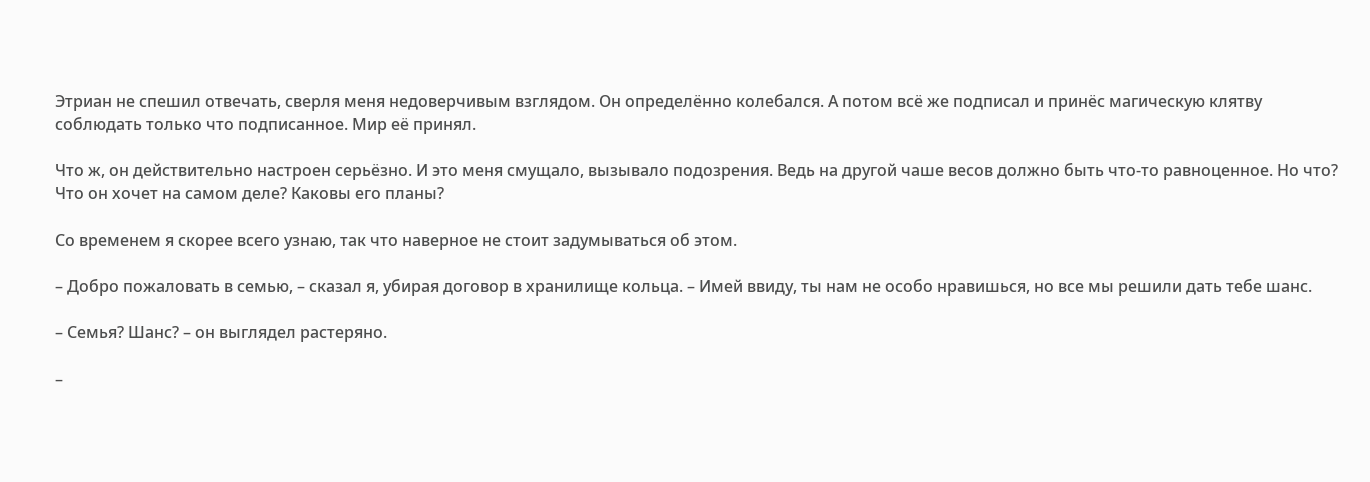Этриан не спешил отвечать, сверля меня недоверчивым взглядом. Он определённо колебался. А потом всё же подписал и принёс магическую клятву соблюдать только что подписанное. Мир её принял.

Что ж, он действительно настроен серьёзно. И это меня смущало, вызывало подозрения. Ведь на другой чаше весов должно быть что-то равноценное. Но что? Что он хочет на самом деле? Каковы его планы?

Со временем я скорее всего узнаю, так что наверное не стоит задумываться об этом.

– Добро пожаловать в семью, – сказал я, убирая договор в хранилище кольца. – Имей ввиду, ты нам не особо нравишься, но все мы решили дать тебе шанс.

– Семья? Шанс? – он выглядел растеряно.

–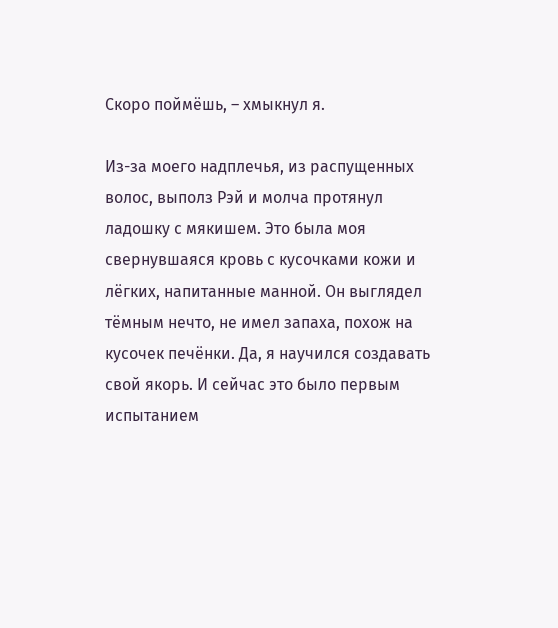Скоро поймёшь, – хмыкнул я.

Из-за моего надплечья, из распущенных волос, выполз Рэй и молча протянул ладошку с мякишем. Это была моя свернувшаяся кровь с кусочками кожи и лёгких, напитанные манной. Он выглядел тёмным нечто, не имел запаха, похож на кусочек печёнки. Да, я научился создавать свой якорь. И сейчас это было первым испытанием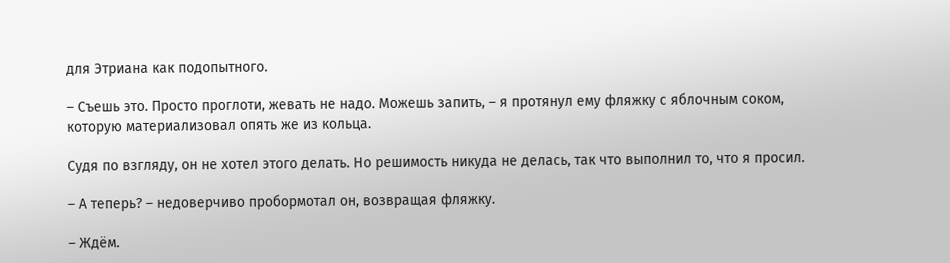для Этриана как подопытного.

– Съешь это. Просто проглоти, жевать не надо. Можешь запить, – я протянул ему фляжку с яблочным соком, которую материализовал опять же из кольца.

Судя по взгляду, он не хотел этого делать. Но решимость никуда не делась, так что выполнил то, что я просил.

– А теперь? – недоверчиво пробормотал он, возвращая фляжку.

– Ждём.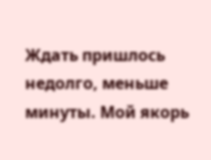Ждать пришлось недолго, меньше минуты. Мой якорь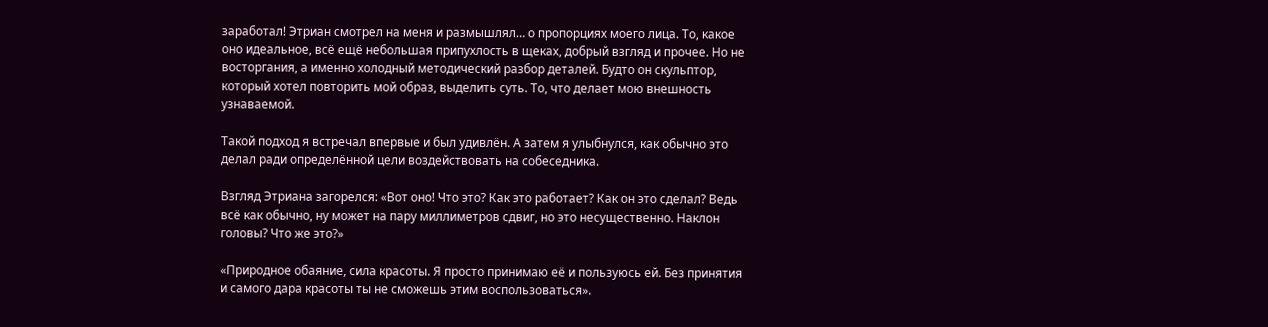заработал! Этриан смотрел на меня и размышлял… о пропорциях моего лица. То, какое оно идеальное, всё ещё небольшая припухлость в щеках, добрый взгляд и прочее. Но не восторгания, а именно холодный методический разбор деталей. Будто он скульптор, который хотел повторить мой образ, выделить суть. То, что делает мою внешность узнаваемой.

Такой подход я встречал впервые и был удивлён. А затем я улыбнулся, как обычно это делал ради определённой цели воздействовать на собеседника.

Взгляд Этриана загорелся: «Вот оно! Что это? Как это работает? Как он это сделал? Ведь всё как обычно, ну может на пару миллиметров сдвиг, но это несущественно. Наклон головы? Что же это?»

«Природное обаяние, сила красоты. Я просто принимаю её и пользуюсь ей. Без принятия и самого дара красоты ты не сможешь этим воспользоваться».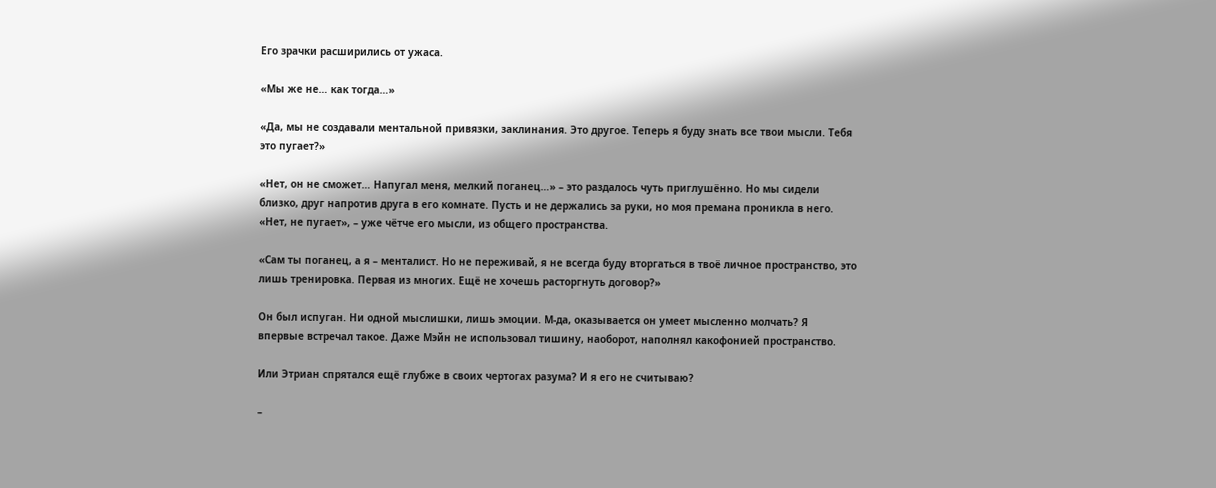Его зрачки расширились от ужаса.

«Мы же не… как тогда…»

«Да, мы не создавали ментальной привязки, заклинания. Это другое. Теперь я буду знать все твои мысли. Тебя это пугает?»

«Нет, он не сможет… Напугал меня, мелкий поганец…» – это раздалось чуть приглушённо. Но мы сидели близко, друг напротив друга в его комнате. Пусть и не держались за руки, но моя премана проникла в него. «Нет, не пугает», – уже чётче его мысли, из общего пространства.

«Сам ты поганец, а я – менталист. Но не переживай, я не всегда буду вторгаться в твоё личное пространство, это лишь тренировка. Первая из многих. Ещё не хочешь расторгнуть договор?»

Он был испуган. Ни одной мыслишки, лишь эмоции. М-да, оказывается он умеет мысленно молчать? Я впервые встречал такое. Даже Мэйн не использовал тишину, наоборот, наполнял какофонией пространство.

Или Этриан спрятался ещё глубже в своих чертогах разума? И я его не считываю?

–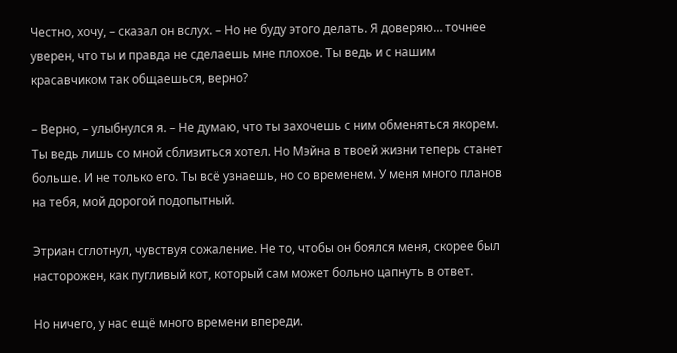Честно, хочу, – сказал он вслух. – Но не буду этого делать. Я доверяю… точнее уверен, что ты и правда не сделаешь мне плохое. Ты ведь и с нашим красавчиком так общаешься, верно?

– Верно, – улыбнулся я. – Не думаю, что ты захочешь с ним обменяться якорем. Ты ведь лишь со мной сблизиться хотел. Но Мэйна в твоей жизни теперь станет больше. И не только его. Ты всё узнаешь, но со временем. У меня много планов на тебя, мой дорогой подопытный.

Этриан сглотнул, чувствуя сожаление. Не то, чтобы он боялся меня, скорее был насторожен, как пугливый кот, который сам может больно цапнуть в ответ.

Но ничего, у нас ещё много времени впереди.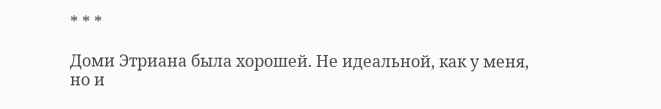* * *

Доми Этриана была хорошей. Не идеальной, как у меня, но и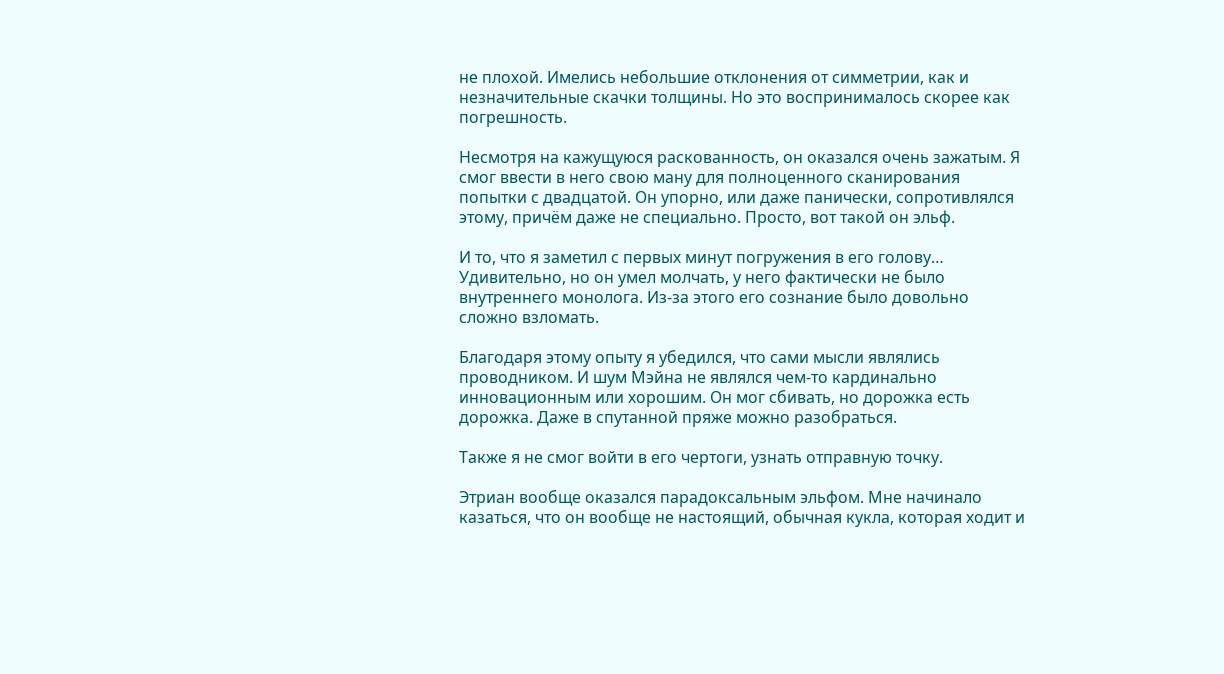не плохой. Имелись небольшие отклонения от симметрии, как и незначительные скачки толщины. Но это воспринималось скорее как погрешность.

Несмотря на кажущуюся раскованность, он оказался очень зажатым. Я смог ввести в него свою ману для полноценного сканирования попытки с двадцатой. Он упорно, или даже панически, сопротивлялся этому, причём даже не специально. Просто, вот такой он эльф.

И то, что я заметил с первых минут погружения в его голову… Удивительно, но он умел молчать, у него фактически не было внутреннего монолога. Из-за этого его сознание было довольно сложно взломать.

Благодаря этому опыту я убедился, что сами мысли являлись проводником. И шум Мэйна не являлся чем-то кардинально инновационным или хорошим. Он мог сбивать, но дорожка есть дорожка. Даже в спутанной пряже можно разобраться.

Также я не смог войти в его чертоги, узнать отправную точку.

Этриан вообще оказался парадоксальным эльфом. Мне начинало казаться, что он вообще не настоящий, обычная кукла, которая ходит и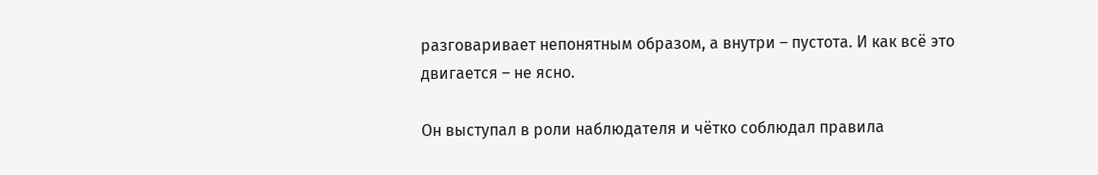разговаривает непонятным образом, а внутри – пустота. И как всё это двигается – не ясно.

Он выступал в роли наблюдателя и чётко соблюдал правила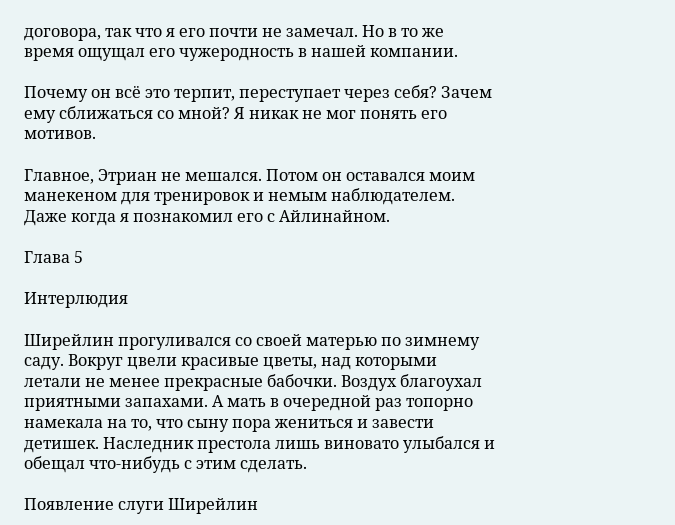договора, так что я его почти не замечал. Но в то же время ощущал его чужеродность в нашей компании.

Почему он всё это терпит, переступает через себя? Зачем ему сближаться со мной? Я никак не мог понять его мотивов.

Главное, Этриан не мешался. Потом он оставался моим манекеном для тренировок и немым наблюдателем. Даже когда я познакомил его с Айлинайном.

Глава 5

Интерлюдия

Ширейлин прогуливался со своей матерью по зимнему саду. Вокруг цвели красивые цветы, над которыми летали не менее прекрасные бабочки. Воздух благоухал приятными запахами. А мать в очередной раз топорно намекала на то, что сыну пора жениться и завести детишек. Наследник престола лишь виновато улыбался и обещал что-нибудь с этим сделать.

Появление слуги Ширейлин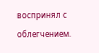воспринял с облегчением.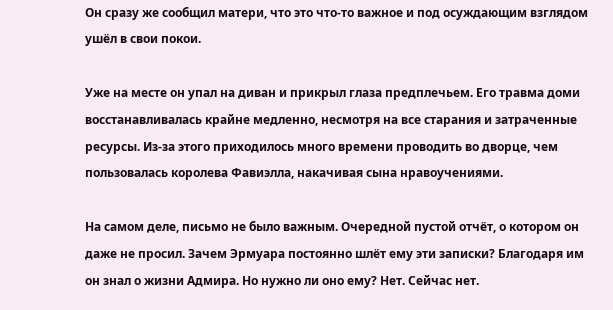Он сразу же сообщил матери, что это что-то важное и под осуждающим взглядом ушёл в свои покои.

Уже на месте он упал на диван и прикрыл глаза предплечьем. Его травма доми восстанавливалась крайне медленно, несмотря на все старания и затраченные ресурсы. Из-за этого приходилось много времени проводить во дворце, чем пользовалась королева Фавиэлла, накачивая сына нравоучениями.

На самом деле, письмо не было важным. Очередной пустой отчёт, о котором он даже не просил. Зачем Эрмуара постоянно шлёт ему эти записки? Благодаря им он знал о жизни Адмира. Но нужно ли оно ему? Нет. Сейчас нет.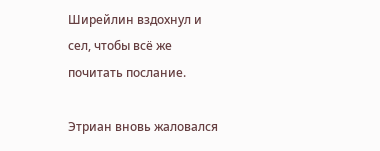Ширейлин вздохнул и сел, чтобы всё же почитать послание.

Этриан вновь жаловался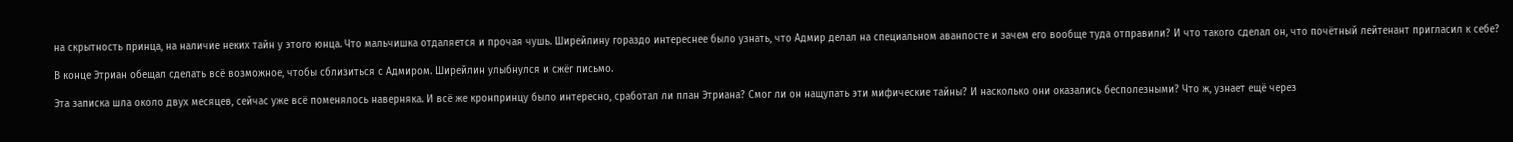на скрытность принца, на наличие неких тайн у этого юнца. Что мальчишка отдаляется и прочая чушь. Ширейлину гораздо интереснее было узнать, что Адмир делал на специальном аванпосте и зачем его вообще туда отправили? И что такого сделал он, что почётный лейтенант пригласил к себе?

В конце Этриан обещал сделать всё возможное, чтобы сблизиться с Адмиром. Ширейлин улыбнулся и сжёг письмо.

Эта записка шла около двух месяцев, сейчас уже всё поменялось наверняка. И всё же кронпринцу было интересно, сработал ли план Этриана? Смог ли он нащупать эти мифические тайны? И насколько они оказались бесполезными? Что ж, узнает ещё через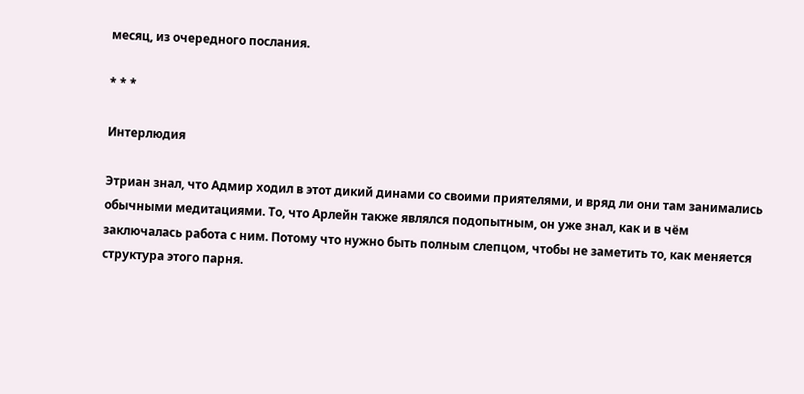месяц, из очередного послания.

* * *

Интерлюдия

Этриан знал, что Адмир ходил в этот дикий динами со своими приятелями, и вряд ли они там занимались обычными медитациями. То, что Арлейн также являлся подопытным, он уже знал, как и в чём заключалась работа с ним. Потому что нужно быть полным слепцом, чтобы не заметить то, как меняется структура этого парня.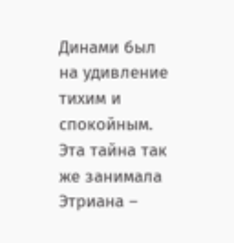Динами был на удивление тихим и спокойным. Эта тайна так же занимала Этриана –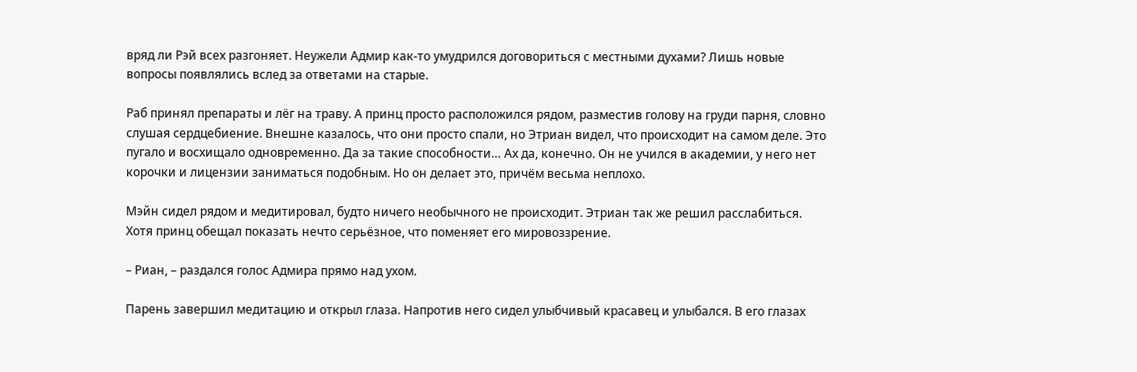вряд ли Рэй всех разгоняет. Неужели Адмир как-то умудрился договориться с местными духами? Лишь новые вопросы появлялись вслед за ответами на старые.

Раб принял препараты и лёг на траву. А принц просто расположился рядом, разместив голову на груди парня, словно слушая сердцебиение. Внешне казалось, что они просто спали, но Этриан видел, что происходит на самом деле. Это пугало и восхищало одновременно. Да за такие способности… Ах да, конечно. Он не учился в академии, у него нет корочки и лицензии заниматься подобным. Но он делает это, причём весьма неплохо.

Мэйн сидел рядом и медитировал, будто ничего необычного не происходит. Этриан так же решил расслабиться. Хотя принц обещал показать нечто серьёзное, что поменяет его мировоззрение.

– Риан, – раздался голос Адмира прямо над ухом.

Парень завершил медитацию и открыл глаза. Напротив него сидел улыбчивый красавец и улыбался. В его глазах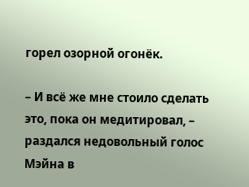горел озорной огонёк.

– И всё же мне стоило сделать это, пока он медитировал, – раздался недовольный голос Мэйна в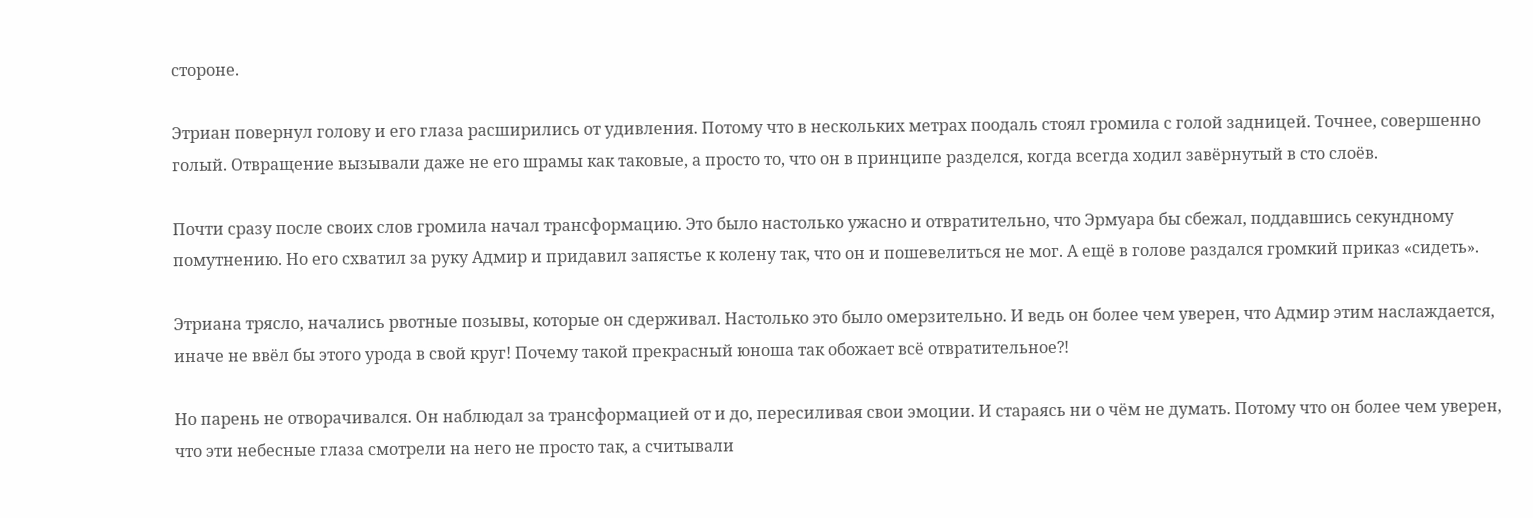стороне.

Этриан повернул голову и его глаза расширились от удивления. Потому что в нескольких метрах поодаль стоял громила с голой задницей. Точнее, совершенно голый. Отвращение вызывали даже не его шрамы как таковые, а просто то, что он в принципе разделся, когда всегда ходил завёрнутый в сто слоёв.

Почти сразу после своих слов громила начал трансформацию. Это было настолько ужасно и отвратительно, что Эрмуара бы сбежал, поддавшись секундному помутнению. Но его схватил за руку Адмир и придавил запястье к колену так, что он и пошевелиться не мог. А ещё в голове раздался громкий приказ «сидеть».

Этриана трясло, начались рвотные позывы, которые он сдерживал. Настолько это было омерзительно. И ведь он более чем уверен, что Адмир этим наслаждается, иначе не ввёл бы этого урода в свой круг! Почему такой прекрасный юноша так обожает всё отвратительное⁈

Но парень не отворачивался. Он наблюдал за трансформацией от и до, пересиливая свои эмоции. И стараясь ни о чём не думать. Потому что он более чем уверен, что эти небесные глаза смотрели на него не просто так, а считывали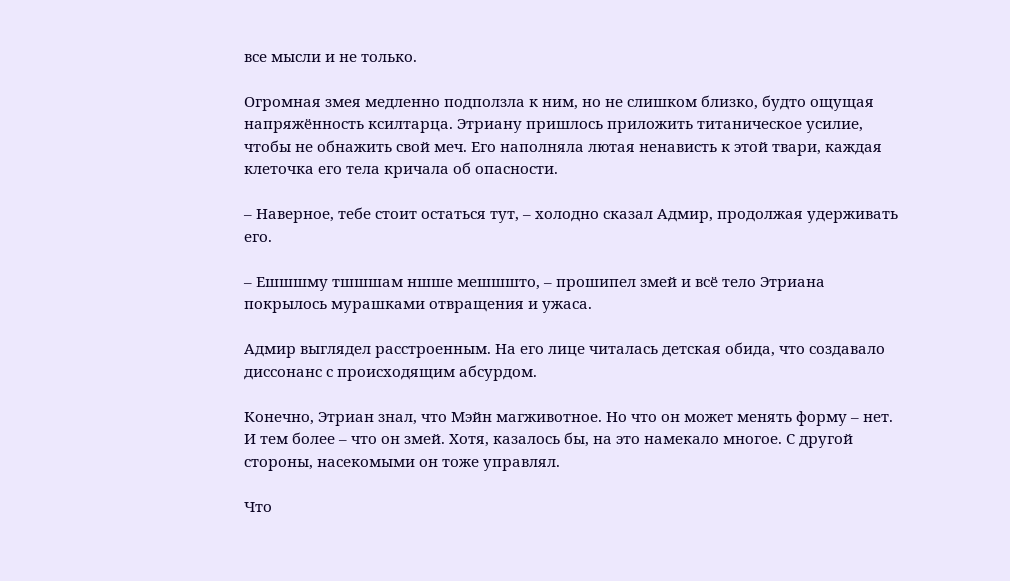все мысли и не только.

Огромная змея медленно подползла к ним, но не слишком близко, будто ощущая напряжённость ксилтарца. Этриану пришлось приложить титаническое усилие, чтобы не обнажить свой меч. Его наполняла лютая ненависть к этой твари, каждая клеточка его тела кричала об опасности.

– Наверное, тебе стоит остаться тут, – холодно сказал Адмир, продолжая удерживать его.

– Ешшшму тшшшам ншше мешшшто, – прошипел змей и всё тело Этриана покрылось мурашками отвращения и ужаса.

Адмир выглядел расстроенным. На его лице читалась детская обида, что создавало диссонанс с происходящим абсурдом.

Конечно, Этриан знал, что Мэйн магживотное. Но что он может менять форму – нет. И тем более – что он змей. Хотя, казалось бы, на это намекало многое. С другой стороны, насекомыми он тоже управлял.

Что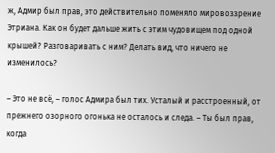ж, Адмир был прав, это действительно поменяло мировоззрение Этриана. Как он будет дальше жить с этим чудовищем под одной крышей? Разговаривать с ним? Делать вид, что ничего не изменилось?

– Это не всё, – голос Адмира был тих. Усталый и расстроенный, от прежнего озорного огонька не осталось и следа. – Ты был прав, когда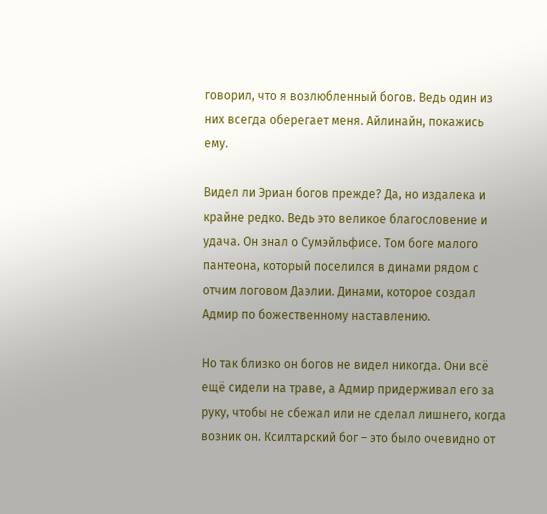говорил, что я возлюбленный богов. Ведь один из них всегда оберегает меня. Айлинайн, покажись ему.

Видел ли Эриан богов прежде? Да, но издалека и крайне редко. Ведь это великое благословение и удача. Он знал о Сумэйльфисе. Том боге малого пантеона, который поселился в динами рядом с отчим логовом Даэлии. Динами, которое создал Адмир по божественному наставлению.

Но так близко он богов не видел никогда. Они всё ещё сидели на траве, а Адмир придерживал его за руку, чтобы не сбежал или не сделал лишнего, когда возник он. Ксилтарский бог – это было очевидно от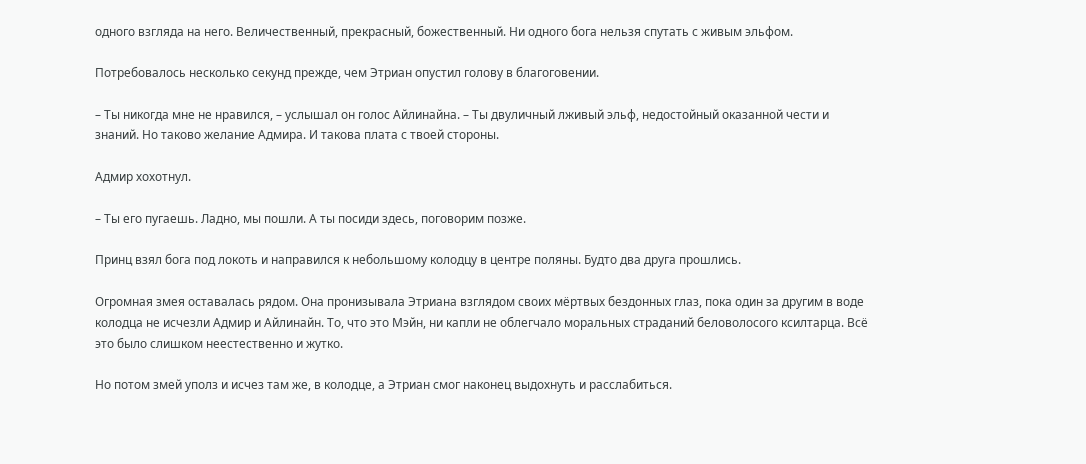одного взгляда на него. Величественный, прекрасный, божественный. Ни одного бога нельзя спутать с живым эльфом.

Потребовалось несколько секунд прежде, чем Этриан опустил голову в благоговении.

– Ты никогда мне не нравился, – услышал он голос Айлинайна. – Ты двуличный лживый эльф, недостойный оказанной чести и знаний. Но таково желание Адмира. И такова плата с твоей стороны.

Адмир хохотнул.

– Ты его пугаешь. Ладно, мы пошли. А ты посиди здесь, поговорим позже.

Принц взял бога под локоть и направился к небольшому колодцу в центре поляны. Будто два друга прошлись.

Огромная змея оставалась рядом. Она пронизывала Этриана взглядом своих мёртвых бездонных глаз, пока один за другим в воде колодца не исчезли Адмир и Айлинайн. То, что это Мэйн, ни капли не облегчало моральных страданий беловолосого ксилтарца. Всё это было слишком неестественно и жутко.

Но потом змей уполз и исчез там же, в колодце, а Этриан смог наконец выдохнуть и расслабиться.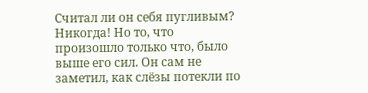Считал ли он себя пугливым? Никогда! Но то, что произошло только что, было выше его сил. Он сам не заметил, как слёзы потекли по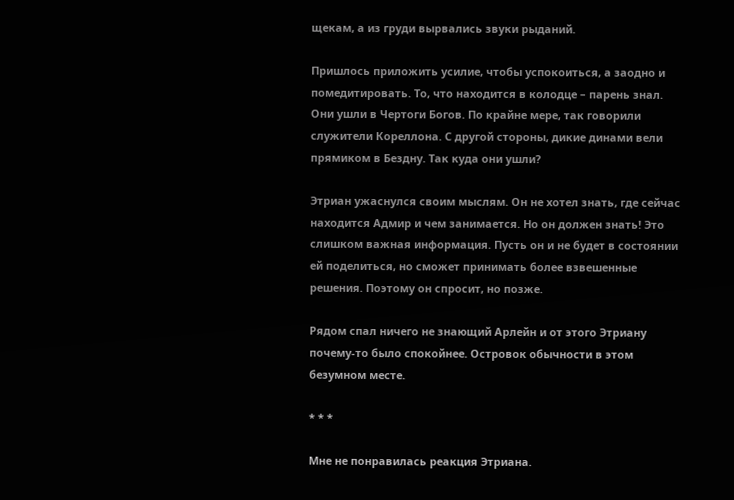щекам, а из груди вырвались звуки рыданий.

Пришлось приложить усилие, чтобы успокоиться, а заодно и помедитировать. То, что находится в колодце – парень знал. Они ушли в Чертоги Богов. По крайне мере, так говорили служители Кореллона. С другой стороны, дикие динами вели прямиком в Бездну. Так куда они ушли?

Этриан ужаснулся своим мыслям. Он не хотел знать, где сейчас находится Адмир и чем занимается. Но он должен знать! Это слишком важная информация. Пусть он и не будет в состоянии ей поделиться, но сможет принимать более взвешенные решения. Поэтому он спросит, но позже.

Рядом спал ничего не знающий Арлейн и от этого Этриану почему-то было спокойнее. Островок обычности в этом безумном месте.

* * *

Мне не понравилась реакция Этриана.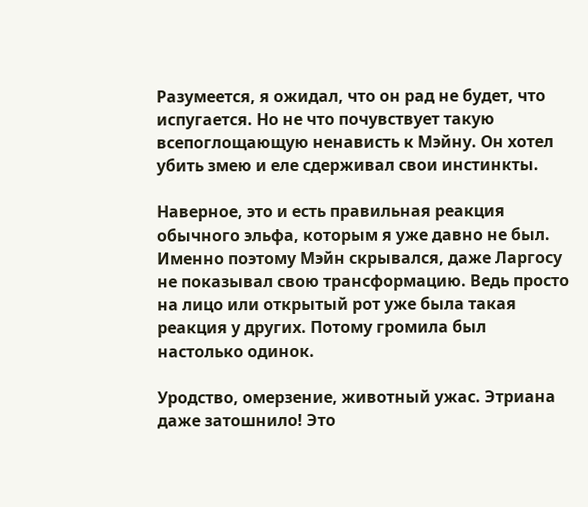Разумеется, я ожидал, что он рад не будет, что испугается. Но не что почувствует такую всепоглощающую ненависть к Мэйну. Он хотел убить змею и еле сдерживал свои инстинкты.

Наверное, это и есть правильная реакция обычного эльфа, которым я уже давно не был. Именно поэтому Мэйн скрывался, даже Ларгосу не показывал свою трансформацию. Ведь просто на лицо или открытый рот уже была такая реакция у других. Потому громила был настолько одинок.

Уродство, омерзение, животный ужас. Этриана даже затошнило! Это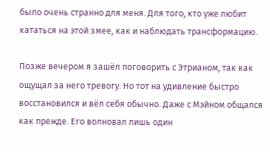было очень странно для меня. Для того, кто уже любит кататься на этой змее, как и наблюдать трансформацию.

Позже вечером я зашёл поговорить с Этрианом, так как ощущал за него тревогу. Но тот на удивление быстро восстановился и вёл себя обычно. Даже с Мэйном общался как прежде. Его волновал лишь один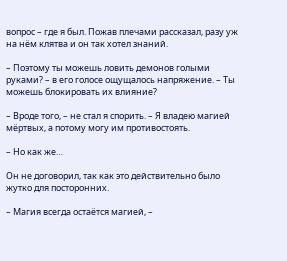вопрос – где я был. Пожав плечами рассказал, разу уж на нём клятва и он так хотел знаний.

– Поэтому ты можешь ловить демонов голыми руками? – в его голосе ощущалось напряжение. – Ты можешь блокировать их влияние?

– Вроде того, – не стал я спорить. – Я владею магией мёртвых, а потому могу им противостоять.

– Но как же…

Он не договорил, так как это действительно было жутко для посторонних.

– Магия всегда остаётся магией, –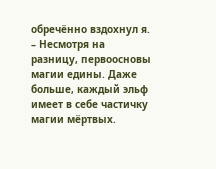обречённо вздохнул я. – Несмотря на разницу, первоосновы магии едины. Даже больше, каждый эльф имеет в себе частичку магии мёртвых.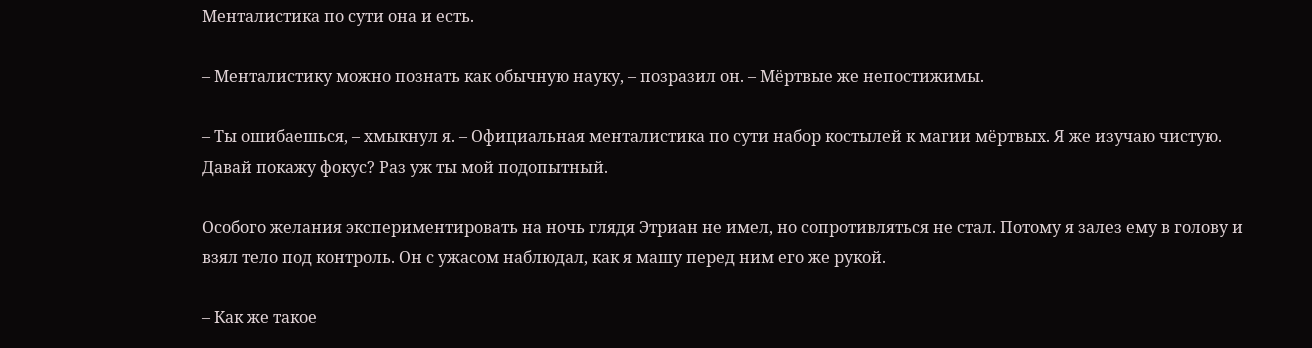Менталистика по сути она и есть.

– Менталистику можно познать как обычную науку, – позразил он. – Мёртвые же непостижимы.

– Ты ошибаешься, – хмыкнул я. – Официальная менталистика по сути набор костылей к магии мёртвых. Я же изучаю чистую. Давай покажу фокус? Раз уж ты мой подопытный.

Особого желания экспериментировать на ночь глядя Этриан не имел, но сопротивляться не стал. Потому я залез ему в голову и взял тело под контроль. Он с ужасом наблюдал, как я машу перед ним его же рукой.

– Как же такое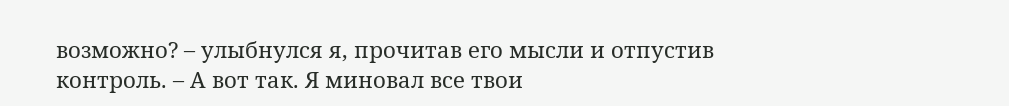возможно? – улыбнулся я, прочитав его мысли и отпустив контроль. – А вот так. Я миновал все твои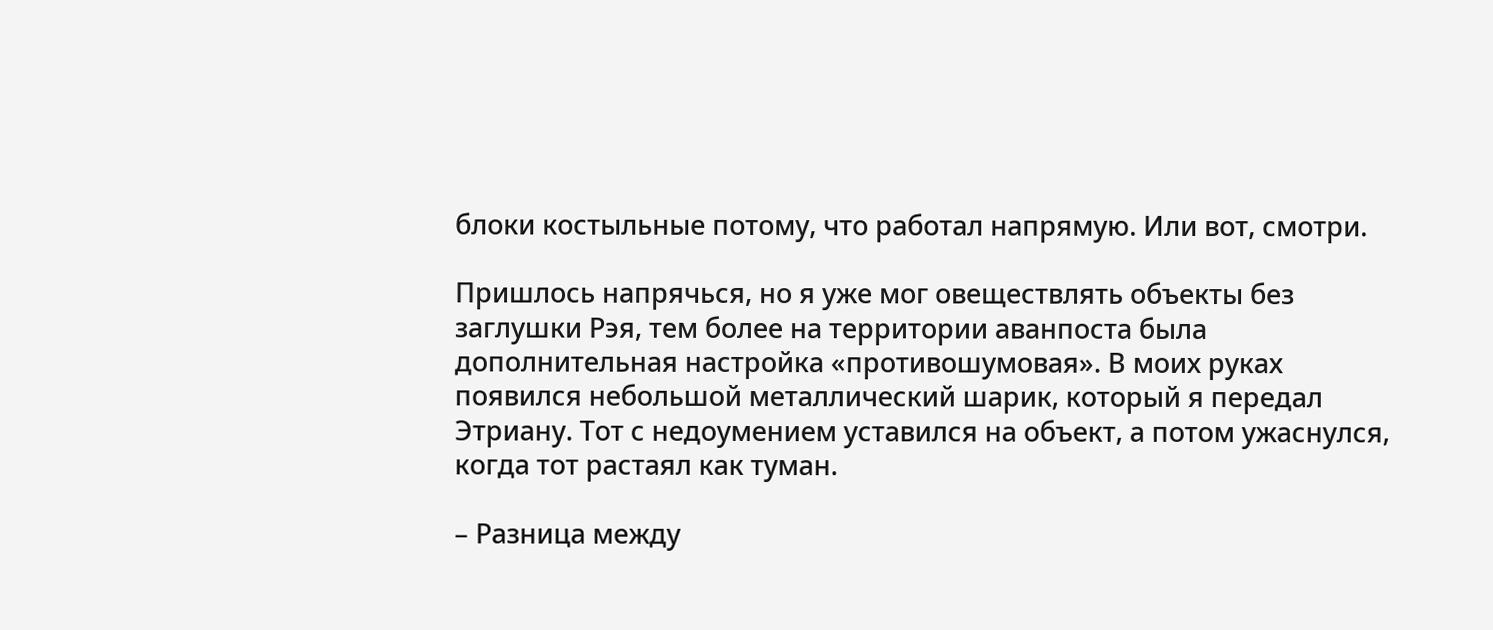блоки костыльные потому, что работал напрямую. Или вот, смотри.

Пришлось напрячься, но я уже мог овеществлять объекты без заглушки Рэя, тем более на территории аванпоста была дополнительная настройка «противошумовая». В моих руках появился небольшой металлический шарик, который я передал Этриану. Тот с недоумением уставился на объект, а потом ужаснулся, когда тот растаял как туман.

– Разница между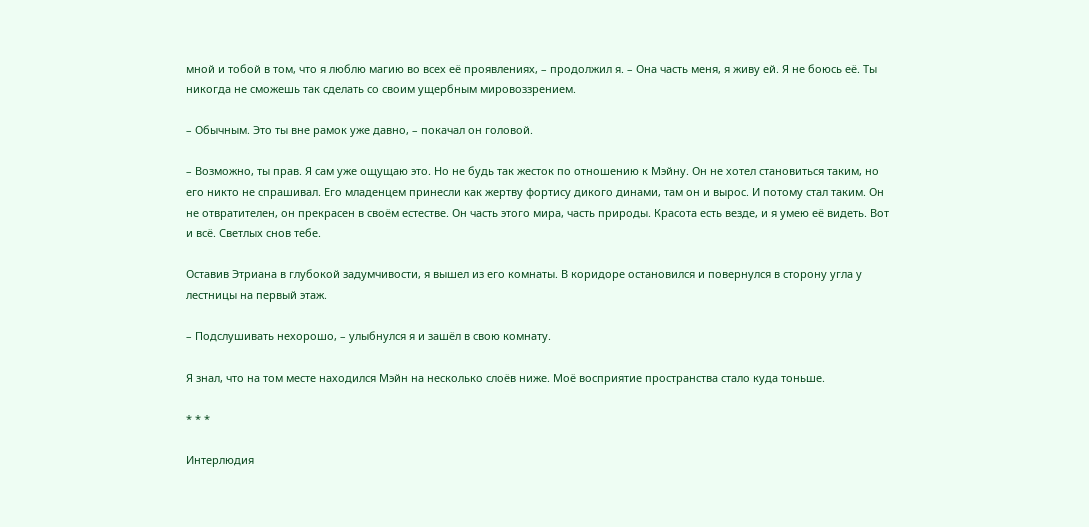мной и тобой в том, что я люблю магию во всех её проявлениях, – продолжил я. – Она часть меня, я живу ей. Я не боюсь её. Ты никогда не сможешь так сделать со своим ущербным мировоззрением.

– Обычным. Это ты вне рамок уже давно, – покачал он головой.

– Возможно, ты прав. Я сам уже ощущаю это. Но не будь так жесток по отношению к Мэйну. Он не хотел становиться таким, но его никто не спрашивал. Его младенцем принесли как жертву фортису дикого динами, там он и вырос. И потому стал таким. Он не отвратителен, он прекрасен в своём естестве. Он часть этого мира, часть природы. Красота есть везде, и я умею её видеть. Вот и всё. Светлых снов тебе.

Оставив Этриана в глубокой задумчивости, я вышел из его комнаты. В коридоре остановился и повернулся в сторону угла у лестницы на первый этаж.

– Подслушивать нехорошо, – улыбнулся я и зашёл в свою комнату.

Я знал, что на том месте находился Мэйн на несколько слоёв ниже. Моё восприятие пространства стало куда тоньше.

* * *

Интерлюдия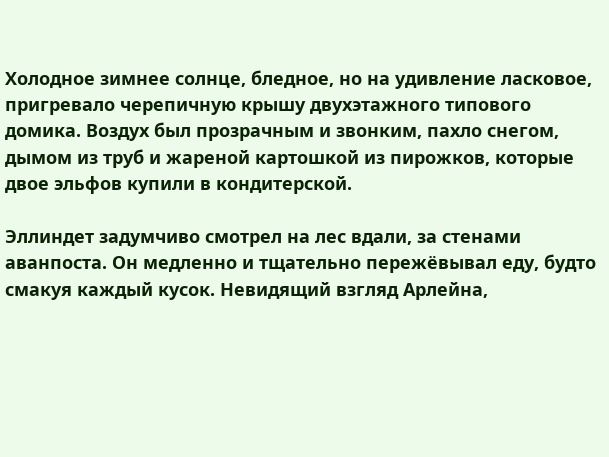Холодное зимнее солнце, бледное, но на удивление ласковое, пригревало черепичную крышу двухэтажного типового домика. Воздух был прозрачным и звонким, пахло снегом, дымом из труб и жареной картошкой из пирожков, которые двое эльфов купили в кондитерской.

Эллиндет задумчиво смотрел на лес вдали, за стенами аванпоста. Он медленно и тщательно пережёвывал еду, будто смакуя каждый кусок. Невидящий взгляд Арлейна,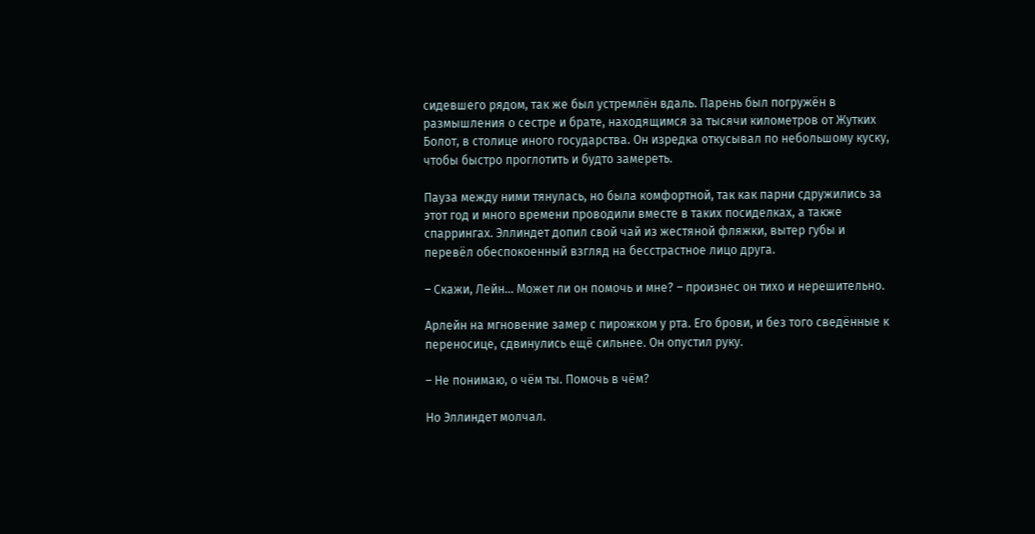сидевшего рядом, так же был устремлён вдаль. Парень был погружён в размышления о сестре и брате, находящимся за тысячи километров от Жутких Болот, в столице иного государства. Он изредка откусывал по небольшому куску, чтобы быстро проглотить и будто замереть.

Пауза между ними тянулась, но была комфортной, так как парни сдружились за этот год и много времени проводили вместе в таких посиделках, а также спаррингах. Эллиндет допил свой чай из жестяной фляжки, вытер губы и перевёл обеспокоенный взгляд на бесстрастное лицо друга.

– Скажи, Лейн… Может ли он помочь и мне? – произнес он тихо и нерешительно.

Арлейн на мгновение замер с пирожком у рта. Его брови, и без того сведённые к переносице, сдвинулись ещё сильнее. Он опустил руку.

– Не понимаю, о чём ты. Помочь в чём?

Но Эллиндет молчал.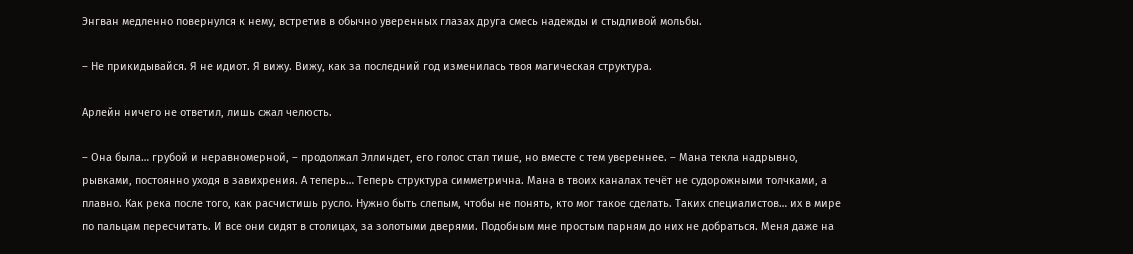Энгван медленно повернулся к нему, встретив в обычно уверенных глазах друга смесь надежды и стыдливой мольбы.

– Не прикидывайся. Я не идиот. Я вижу. Вижу, как за последний год изменилась твоя магическая структура.

Арлейн ничего не ответил, лишь сжал челюсть.

– Она была… грубой и неравномерной, – продолжал Эллиндет, его голос стал тише, но вместе с тем увереннее. – Мана текла надрывно, рывками, постоянно уходя в завихрения. А теперь… Теперь структура симметрична. Мана в твоих каналах течёт не судорожными толчками, а плавно. Как река после того, как расчистишь русло. Нужно быть слепым, чтобы не понять, кто мог такое сделать. Таких специалистов… их в мире по пальцам пересчитать. И все они сидят в столицах, за золотыми дверями. Подобным мне простым парням до них не добраться. Меня даже на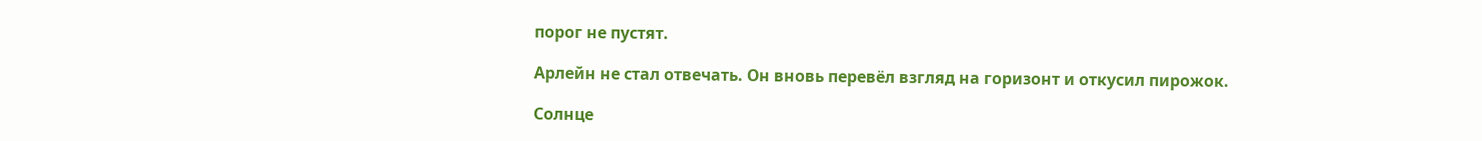порог не пустят.

Арлейн не стал отвечать. Он вновь перевёл взгляд на горизонт и откусил пирожок.

Солнце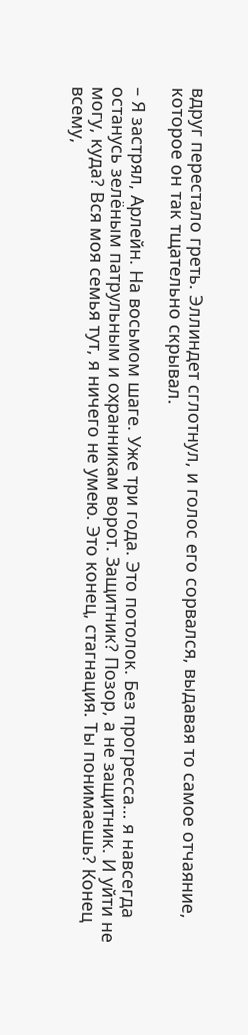вдруг перестало греть. Эллиндет сглотнул, и голос его сорвался, выдавая то самое отчаяние, которое он так тщательно скрывал.

– Я застрял, Арлейн. На восьмом шаге. Уже три года. Это потолок. Без прогресса… я навсегда останусь зелёным патрульным и охранникам ворот. Защитник? Позор, а не защитник. И уйти не могу, куда? Вся моя семья тут, я ничего не умею. Это конец, стагнация. Ты понимаешь? Конец всему,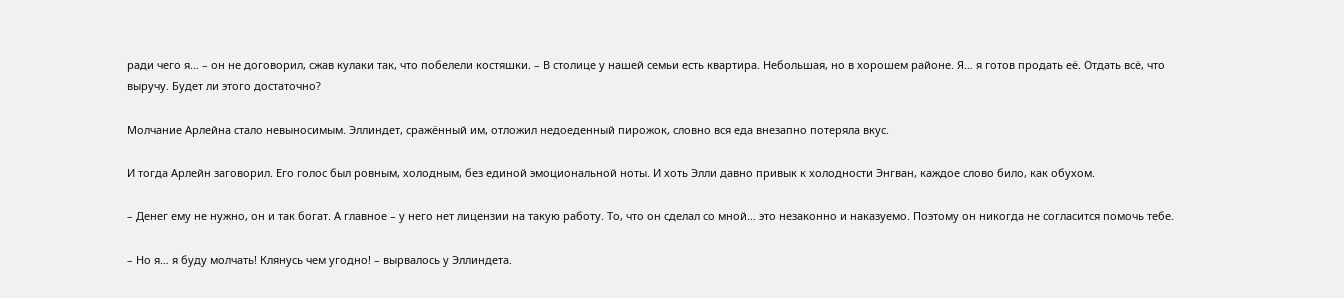ради чего я… – он не договорил, сжав кулаки так, что побелели костяшки. – В столице у нашей семьи есть квартира. Небольшая, но в хорошем районе. Я… я готов продать её. Отдать всё, что выручу. Будет ли этого достаточно?

Молчание Арлейна стало невыносимым. Эллиндет, сражённый им, отложил недоеденный пирожок, словно вся еда внезапно потеряла вкус.

И тогда Арлейн заговорил. Его голос был ровным, холодным, без единой эмоциональной ноты. И хоть Элли давно привык к холодности Энгван, каждое слово било, как обухом.

– Денег ему не нужно, он и так богат. А главное – у него нет лицензии на такую работу. То, что он сделал со мной… это незаконно и наказуемо. Поэтому он никогда не согласится помочь тебе.

– Но я… я буду молчать! Клянусь чем угодно! – вырвалось у Эллиндета.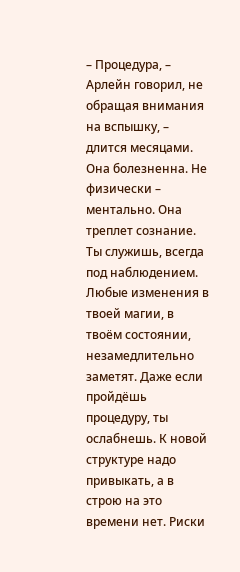– Процедура, – Арлейн говорил, не обращая внимания на вспышку, – длится месяцами. Она болезненна. Не физически – ментально. Она треплет сознание. Ты служишь, всегда под наблюдением. Любые изменения в твоей магии, в твоём состоянии, незамедлительно заметят. Даже если пройдёшь процедуру, ты ослабнешь. К новой структуре надо привыкать, а в строю на это времени нет. Риски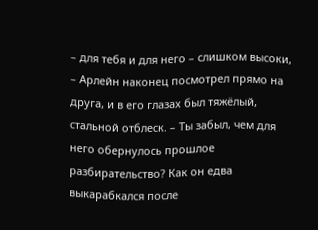– для тебя и для него – слишком высоки, – Арлейн наконец посмотрел прямо на друга, и в его глазах был тяжёлый, стальной отблеск. – Ты забыл, чем для него обернулось прошлое разбирательство? Как он едва выкарабкался после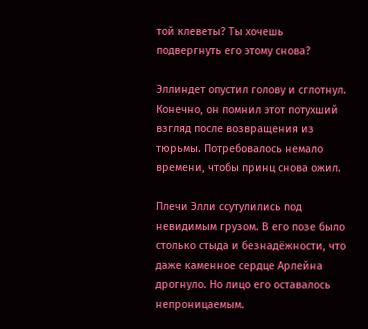той клеветы? Ты хочешь подвергнуть его этому снова?

Эллиндет опустил голову и сглотнул. Конечно, он помнил этот потухший взгляд после возвращения из тюрьмы. Потребовалось немало времени, чтобы принц снова ожил.

Плечи Элли ссутулились под невидимым грузом. В его позе было столько стыда и безнадёжности, что даже каменное сердце Арлейна дрогнуло. Но лицо его оставалось непроницаемым.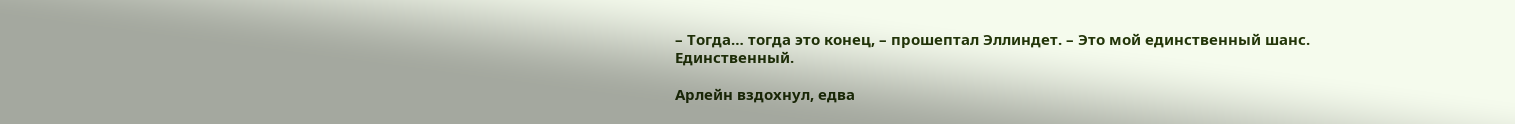– Тогда… тогда это конец, – прошептал Эллиндет. – Это мой единственный шанс. Единственный.

Арлейн вздохнул, едва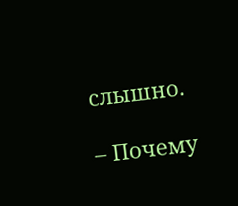слышно.

– Почему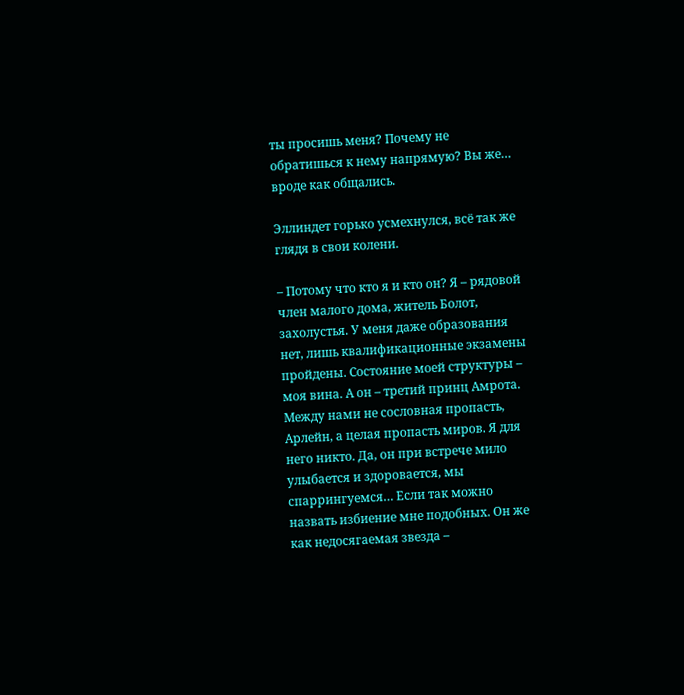ты просишь меня? Почему не обратишься к нему напрямую? Вы же… вроде как общались.

Эллиндет горько усмехнулся, всё так же глядя в свои колени.

– Потому что кто я и кто он? Я – рядовой член малого дома, житель Болот, захолустья. У меня даже образования нет, лишь квалификационные экзамены пройдены. Состояние моей структуры – моя вина. А он – третий принц Амрота. Между нами не сословная пропасть, Арлейн, а целая пропасть миров. Я для него никто. Да, он при встрече мило улыбается и здоровается, мы спаррингуемся… Если так можно назвать избиение мне подобных. Он же как недосягаемая звезда –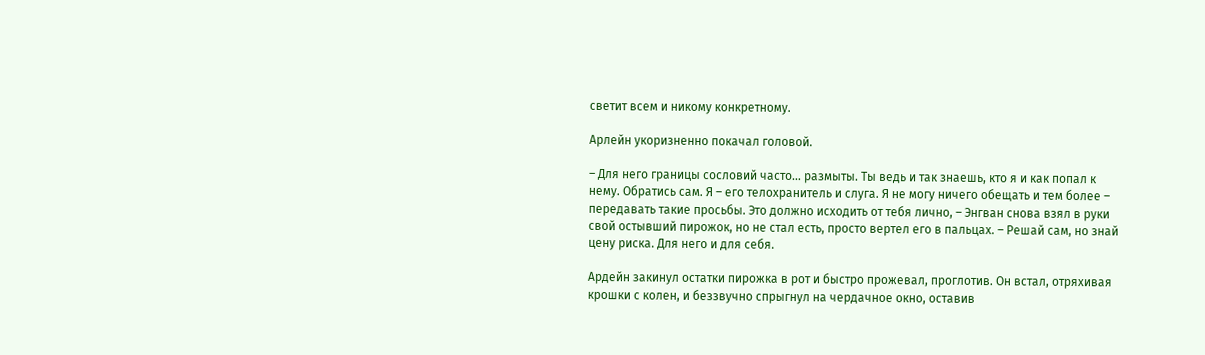светит всем и никому конкретному.

Арлейн укоризненно покачал головой.

– Для него границы сословий часто… размыты. Ты ведь и так знаешь, кто я и как попал к нему. Обратись сам. Я – его телохранитель и слуга. Я не могу ничего обещать и тем более – передавать такие просьбы. Это должно исходить от тебя лично, – Энгван снова взял в руки свой остывший пирожок, но не стал есть, просто вертел его в пальцах. – Решай сам, но знай цену риска. Для него и для себя.

Ардейн закинул остатки пирожка в рот и быстро прожевал, проглотив. Он встал, отряхивая крошки с колен, и беззвучно спрыгнул на чердачное окно, оставив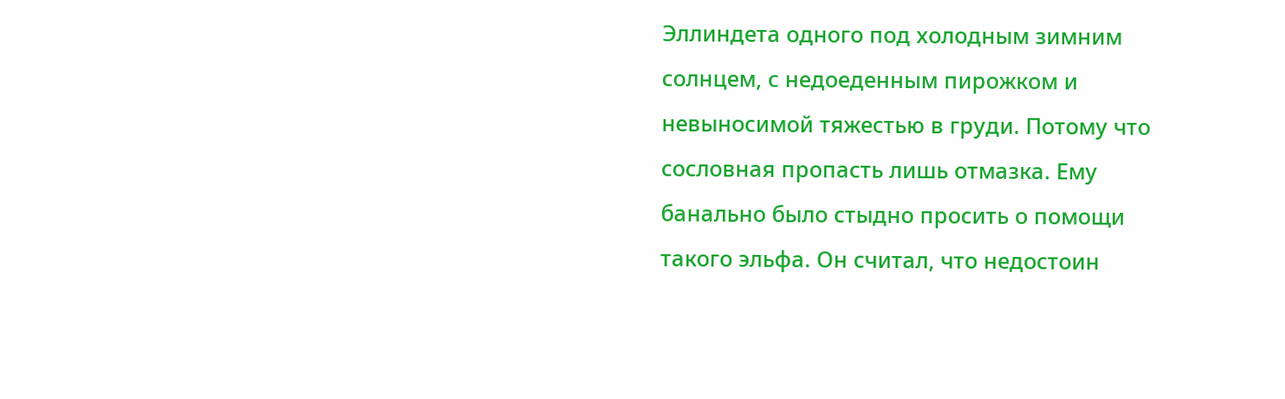Эллиндета одного под холодным зимним солнцем, с недоеденным пирожком и невыносимой тяжестью в груди. Потому что сословная пропасть лишь отмазка. Ему банально было стыдно просить о помощи такого эльфа. Он считал, что недостоин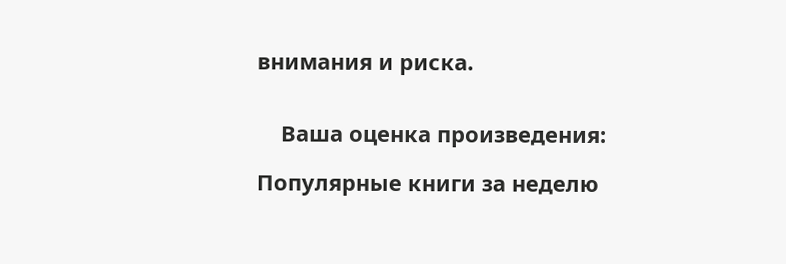внимания и риска.


    Ваша оценка произведения:

Популярные книги за неделю